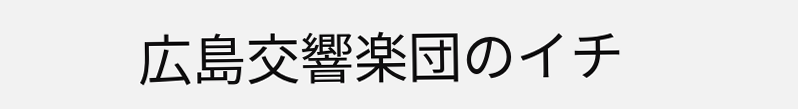広島交響楽団のイチ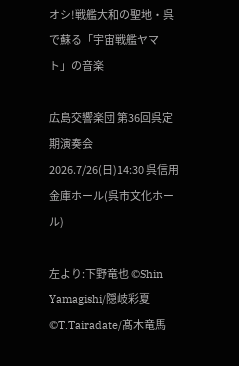オシ!戦艦大和の聖地・呉で蘇る「宇宙戦艦ヤマト」の音楽

広島交響楽団 第36回呉定期演奏会
2026.7/26(日)14:30 呉信用金庫ホール(呉市文化ホール)

左より:下野竜也 ©Shin Yamagishi/隠岐彩夏 ©T.Tairadate/髙木竜馬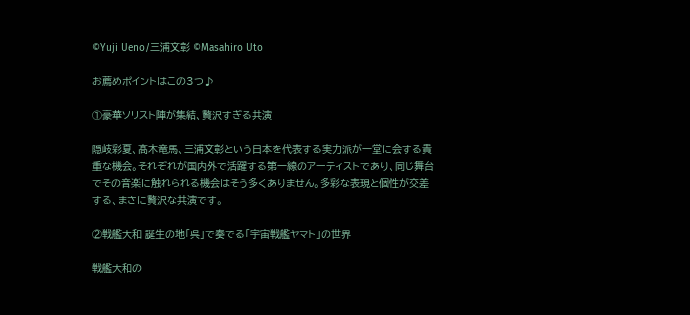©Yuji Ueno/三浦文彰 ©Masahiro Uto

お薦めポイントはこの3つ♪

①豪華ソリスト陣が集結、贅沢すぎる共演

隠岐彩夏、髙木竜馬、三浦文彰という日本を代表する実力派が一堂に会する貴重な機会。それぞれが国内外で活躍する第一線のアーティストであり、同じ舞台でその音楽に触れられる機会はそう多くありません。多彩な表現と個性が交差する、まさに贅沢な共演です。

②戦艦大和 誕生の地「呉」で奏でる「宇宙戦艦ヤマト」の世界

戦艦大和の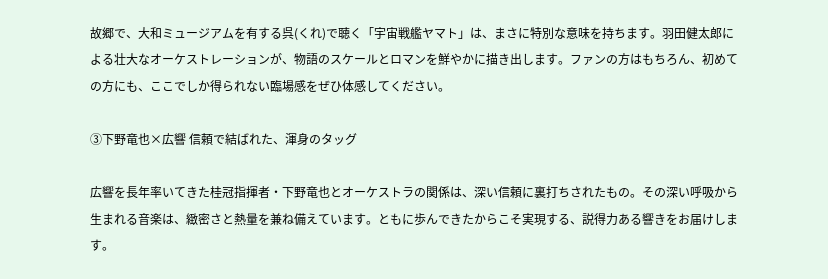故郷で、大和ミュージアムを有する呉(くれ)で聴く「宇宙戦艦ヤマト」は、まさに特別な意味を持ちます。羽田健太郎による壮大なオーケストレーションが、物語のスケールとロマンを鮮やかに描き出します。ファンの方はもちろん、初めての方にも、ここでしか得られない臨場感をぜひ体感してください。

③下野竜也×広響 信頼で結ばれた、渾身のタッグ

広響を長年率いてきた桂冠指揮者・下野竜也とオーケストラの関係は、深い信頼に裏打ちされたもの。その深い呼吸から生まれる音楽は、緻密さと熱量を兼ね備えています。ともに歩んできたからこそ実現する、説得力ある響きをお届けします。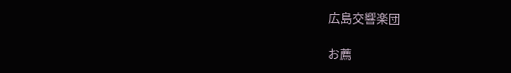広島交響楽団

お薦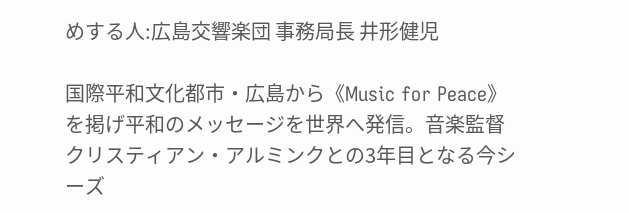めする人:広島交響楽団 事務局長 井形健児

国際平和文化都市・広島から《Music for Peace》を掲げ平和のメッセージを世界へ発信。音楽監督クリスティアン・アルミンクとの3年目となる今シーズ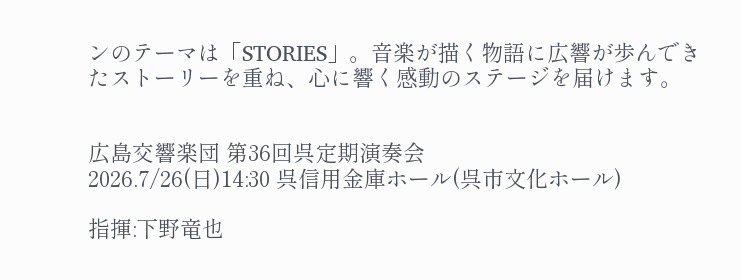ンのテーマは「STORIES」。音楽が描く物語に広響が歩んできたストーリーを重ね、心に響く感動のステージを届けます。


広島交響楽団 第36回呉定期演奏会
2026.7/26(日)14:30 呉信用金庫ホール(呉市文化ホール)

指揮:下野竜也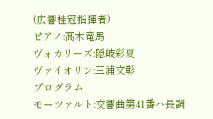(広響桂冠指揮者)
ピアノ:髙木竜馬
ヴォカリーズ:隠岐彩夏
ヴァイオリン:三浦文彰
プログラム
モーツァルト:交響曲第41番ハ長調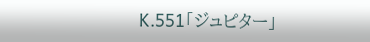K.551「ジュピター」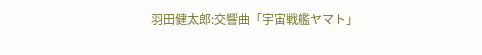羽田健太郎:交響曲「宇宙戦艦ヤマト」